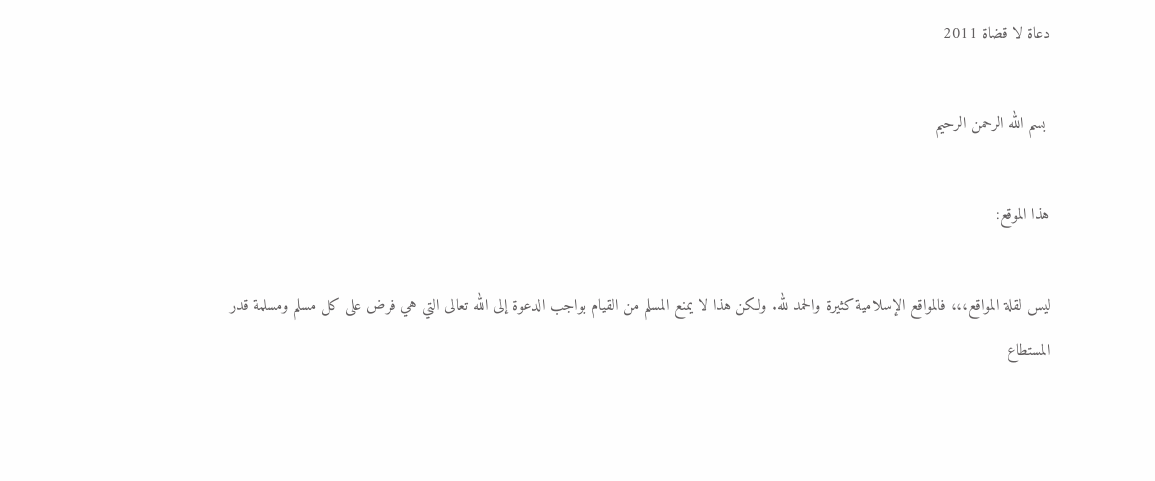دعاة لا قضاة 2011

 بسم الله الرحمن الرحيم

هذا الموقع:

ليس لقلة المواقع،،، فالمواقع الإسلامية كثيرة والحمد لله. ولكن هذا لا يمنع المسلم من القيام بواجب الدعوة إلى الله تعالى التي هي فرض على كل مسلم ومسلمة قدر المستطاع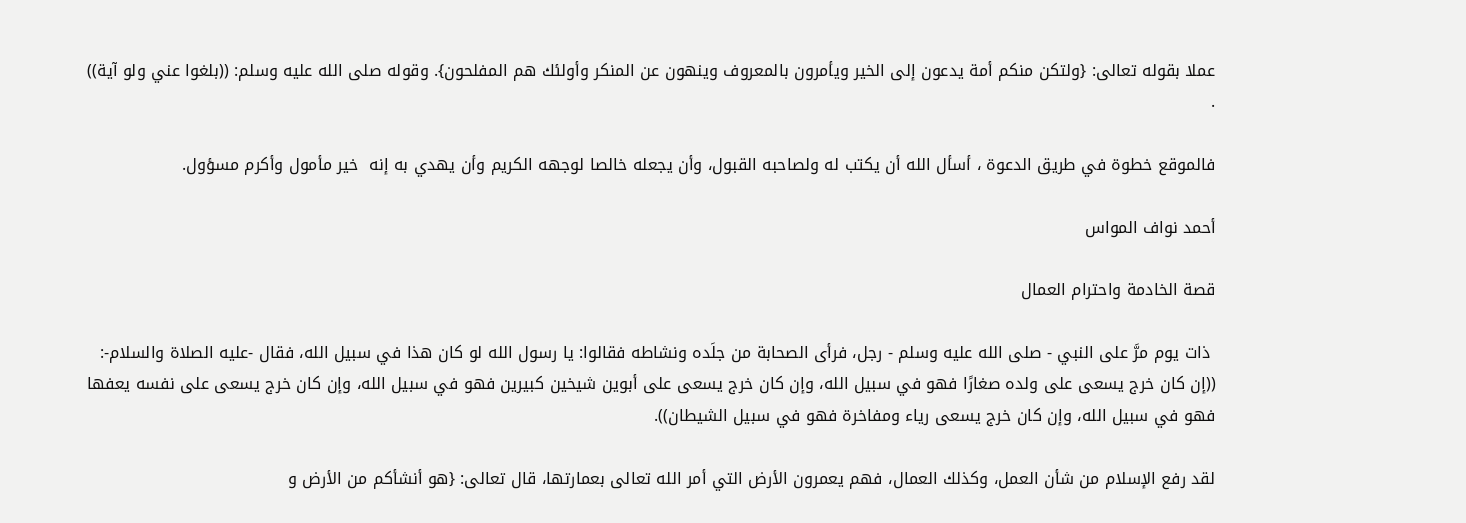عملا بقوله تعالى: {ولتكن منكم أمة يدعون إلى الخير ويأمرون بالمعروف وينهون عن المنكر وأولئك هم المفلحون}. وقوله صلى الله عليه وسلم: ((بلغوا عني ولو آية)) .

فالموقع خطوة في طريق الدعوة ، أسأل الله أن يكتب له ولصاحبه القبول، وأن يجعله خالصا لوجهه الكريم وأن يهدي به إنه  خير مأمول وأكرم مسؤول.

أحمد نواف المواس

قصة الخادمة واحترام العمال

 ذات يوم مرَّ على النبي - صلى الله عليه وسلم - رجل، فرأى الصحابة من جلَده ونشاطه فقالوا: يا رسول الله لو كان هذا في سبيل الله، فقال -عليه الصلاة والسلام-: ((إن كان خرج يسعى على ولده صغارًا فهو في سبيل الله، وإن كان خرج يسعى على أبوين شيخين كبيرين فهو في سبيل الله، وإن كان خرج يسعى على نفسه يعفها فهو في سبيل الله، وإن كان خرج يسعى رياء ومفاخرة فهو في سبيل الشيطان)).

لقد رفع الإسلام من شأن العمل، وكذلك العمال، فهم يعمرون الأرض التي أمر الله تعالى بعمارتها، قال تعالى: {هو أنشأكم من الأرض و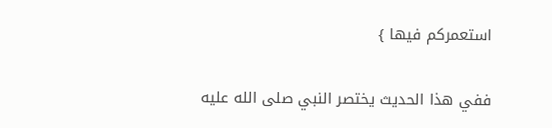استعمركم فيها }

ففي هذا الحديث يختصر النبي صلى الله عليه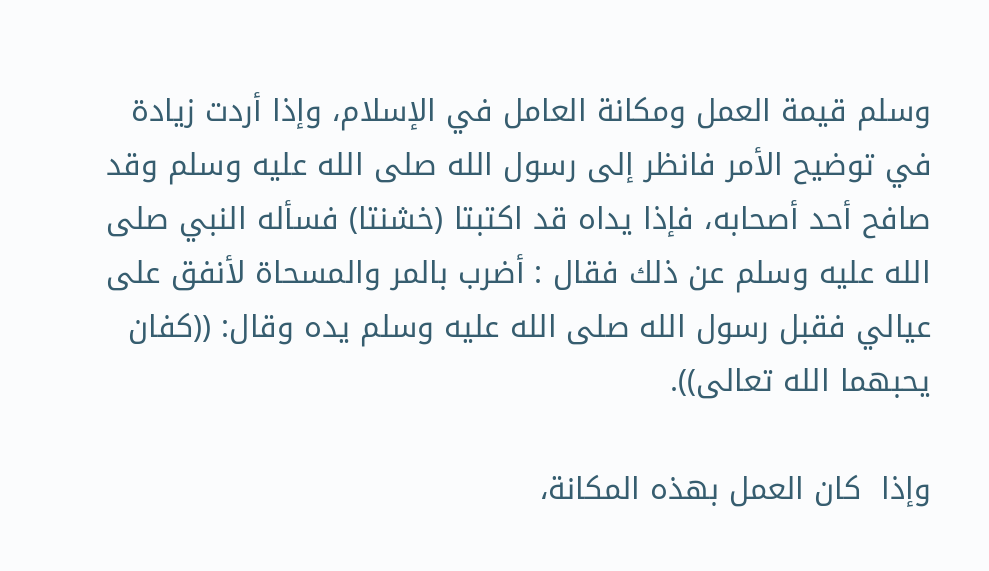وسلم قيمة العمل ومكانة العامل في الإسلام، وإذا أردت زيادة في توضيح الأمر فانظر إلى رسول الله صلى الله عليه وسلم وقد صافح أحد أصحابه، فإذا يداه قد اكتبتا (خشنتا) فسأله النبي صلى الله عليه وسلم عن ذلك فقال : أضرب بالمر والمسحاة لأنفق على عيالي فقبل رسول الله صلى الله عليه وسلم يده وقال: ((كفان يحبهما الله تعالى)).

وإذا  كان العمل بهذه المكانة،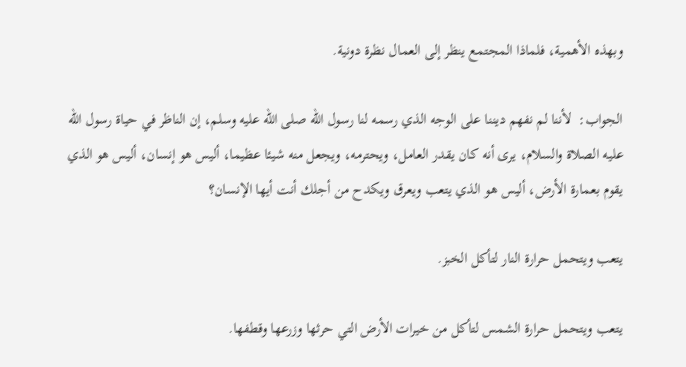وبهذه الأهمية، فلماذا المجتمع ينظر إلى العمال نظرة دونية.

الجواب:  لأننا لم نفهم ديننا على الوجه الذي رسمه لنا رسول الله صلى الله عليه وسلم، إن الناظر في حياة رسول الله عليه الصلاة والسلام، يرى أنه كان يقدر العامل، ويحترمه، ويجعل منه شيئا عظيما، أليس هو إنسان، أليس هو الذي يقوم بعمارة الأرض، أليس هو الذي يتعب ويعرق ويكدح من أجلك أنت أيها الإنسان؟

يتعب ويتحمل حرارة النار لتأكل الخبز.

يتعب ويتحمل حرارة الشمس لتأكل من خيرات الأرض التي حرثها وزرعها وقطفها.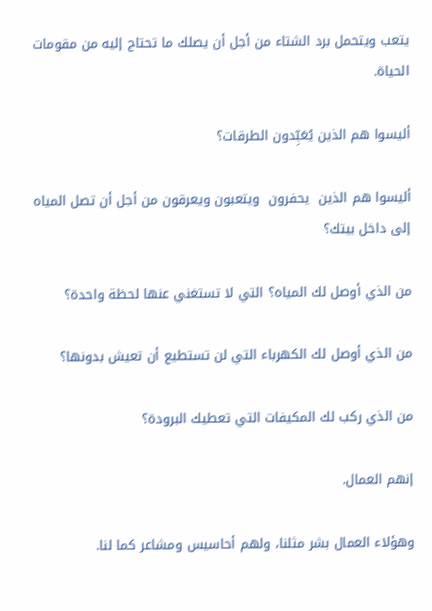يتعب ويتحمل برد الشتاء من أجل أن يصلك ما تحتاج إليه من مقومات الحياة.

أليسوا هم الذين يُعَبِّدون الطرقات؟

أليسوا هم الذين  يحفرون  ويتعبون ويعرقون من أجل أن تصل المياه إلى داخل بيتك؟

من الذي أوصل لك المياه؟ التي لا تستغني عنها لحظة واحدة؟

من الذي أوصل لك الكهرباء التي لن تستطيع أن تعيش بدونها؟

من الذي ركب لك المكيفات التي تعطيك البرودة؟

إنهم العمال.

وهؤلاء العمال بشر مثلنا، ولهم أحاسيس ومشاعر كما لنا.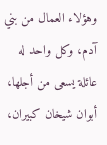وهؤلاء العمال من بني آدم، وكل واحد له عائلة يسعى من أجلها، أبوان شيخان كبيران،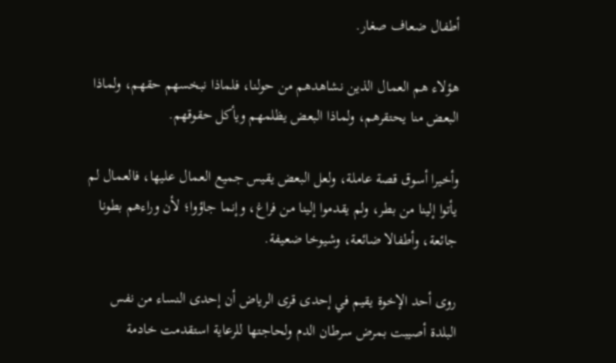أطفال ضعاف صغار.

هؤلاء هم العمال الذين نشاهدهم من حولنا، فلماذا نبخسهم حقهم، ولماذا البعض منا يحتقرهم، ولماذا البعض يظلمهم ويأكل حقوقهم.

وأخيرا أسوق قصة عاملة، ولعل البعض يقيس جميع العمال عليها، فالعمال لم يأتوا إلينا من بطر، ولم يقدموا إلينا من فراغ، وإنما جاؤوا؛ لأن وراءهم بطونا جائعة، وأطفالا ضائعة، وشيوخا ضعيفة.

روى أحد الإخوة يقيم في إحدى قرى الرياض أن إحدى النساء من نفس البلدة أصيبت بمرض سرطان الدم ولحاجتها للرعاية استقدمت خادمة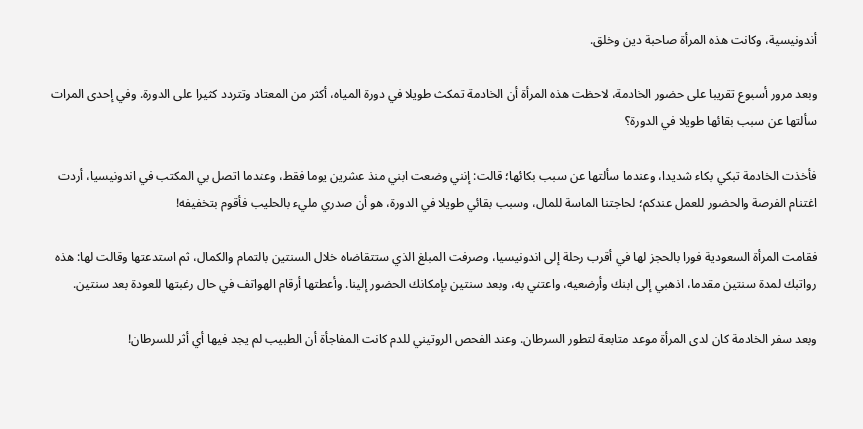أندونيسية، وكانت هذه المرأة صاحبة دين وخلق.

وبعد مرور أسبوع تقريبا على حضور الخادمة، لاحظت هذه المرأة أن الخادمة تمكث طويلا في دورة المياه، أكثر من المعتاد وتتردد كثيرا على الدورة. وفي إحدى المرات سألتها عن سبب بقائها طويلا في الدورة؟

فأخذت الخادمة تبكي بكاء شديدا، وعندما سألتها عن سبب بكائها؛ قالت: إنني وضعت ابني منذ عشرين يوما فقط، وعندما اتصل بي المكتب في اندونيسيا، أردت اغتنام الفرصة والحضور للعمل عندكم؛ لحاجتنا الماسة للمال، وسبب بقائي طويلا في الدورة، هو أن صدري مليء بالحليب فأقوم بتخفيفه!

فقامت المرأة السعودية فورا بالحجز لها في أقرب رحلة إلى اندونيسيا، وصرفت المبلغ الذي ستتقاضاه خلال السنتين بالتمام والكمال، ثم استدعتها وقالت لها: هذه رواتبك لمدة سنتين مقدما، اذهبي إلى ابنك وأرضعيه، واعتني به، وبعد سنتين بإمكانك الحضور إلينا. وأعطتها أرقام الهواتف في حال رغبتها للعودة بعد سنتين.

وبعد سفر الخادمة كان لدى المرأة موعد متابعة لتطور السرطان. وعند الفحص الروتيني للدم كانت المفاجأة أن الطبيب لم يجد فيها أي أثر للسرطان!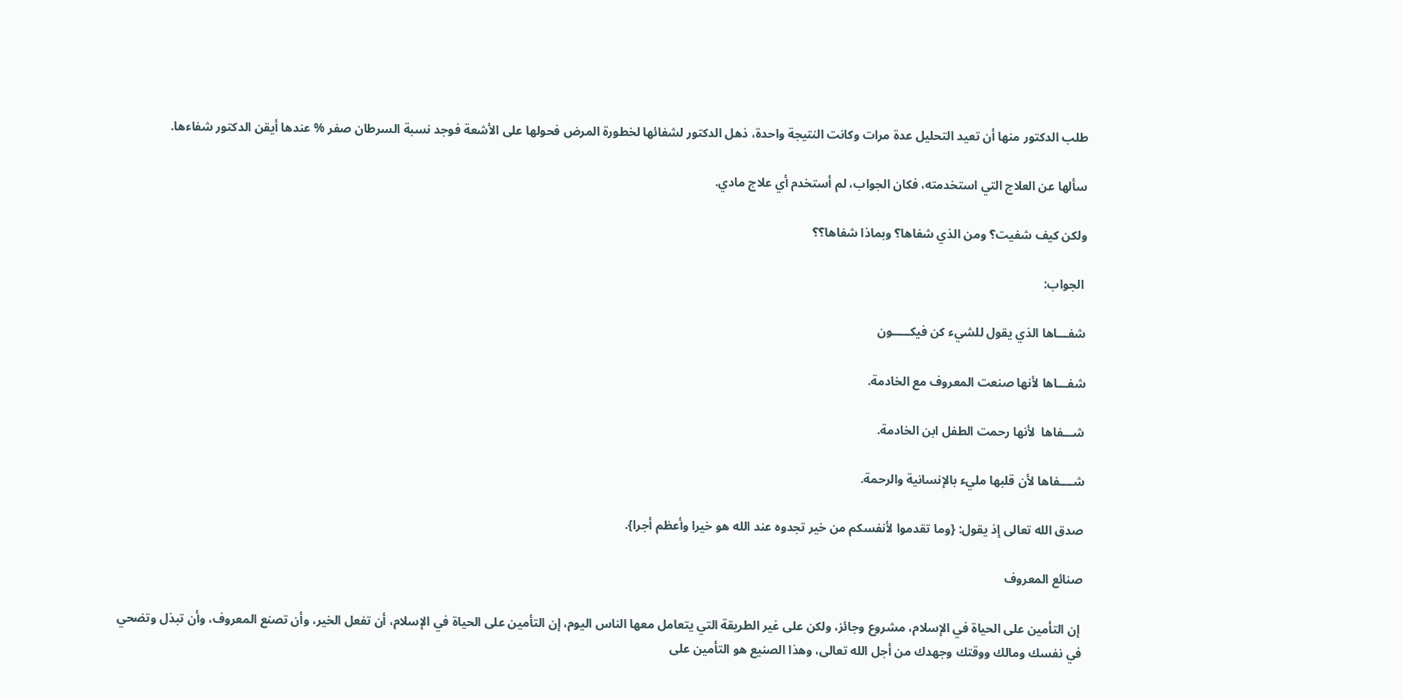طلب الدكتور منها أن تعيد التحليل عدة مرات وكانت النتيجة واحدة، ذهل الدكتور لشفائها لخطورة المرض فحولها على الأشعة فوجد نسبة السرطان صفر % عندها أيقن الدكتور شفاءها.

سألها عن العلاج التي استخدمته، فكان الجواب، لم أستخدم أي علاج مادي.

ولكن كيف شفيت؟ ومن الذي شفاها؟ وبماذا شفاها؟؟

 الجواب:

شفـــاها الذي يقول للشيء كن فيكـــــون

شفـــاها لأنها صنعت المعروف مع الخادمة.

شـــفاها  لأنها رحمت الطفل ابن الخادمة.

شــــفاها لأن قلبها مليء بالإنسانية والرحمة.

صدق الله تعالى إذ يقول: {وما تقدموا لأنفسكم من خير تجدوه عند الله هو خيرا وأعظم أجرا}.

صنائع المعروف

 إن التأمين على الحياة في الإسلام، مشروع وجائز، ولكن على غير الطريقة التي يتعامل معها الناس اليوم، إن التأمين على الحياة في الإسلام، أن تفعل الخير، وأن تصنع المعروف، وأن تبذل وتضحي في نفسك ومالك ووقتك وجهدك من أجل الله تعالى، وهذا الصنيع هو التأمين على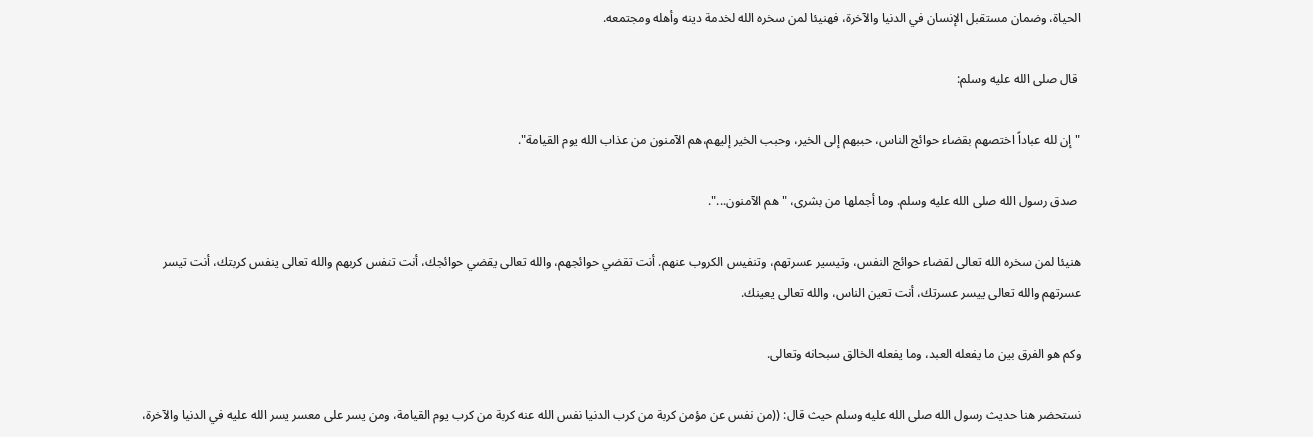الحياة، وضمان مستقبل الإنسان في الدنيا والآخرة، فهنيئا لمن سخره الله لخدمة دينه وأهله ومجتمعه.

 قال صلى الله عليه وسلم:

"إن لله عباداً اختصهم بقضاء حوائج الناس، حببهم إلى الخير، وحبب الخير إليهم،هم الآمنون من عذاب الله يوم القيامة".

 صدق رسول الله صلى الله عليه وسلم. وما أجملها من بشرى، "هم الآمنون...".

هنيئا لمن سخره الله تعالى لقضاء حوائج النفس، وتيسير عسرتهم، وتنفيس الكروب عنهم. أنت تقضي حوائجهم، والله تعالى يقضي حوائجك، أنت تنفس كربهم والله تعالى ينفس كربتك، أنت تيسر عسرتهم والله تعالى ييسر عسرتك، أنت تعين الناس، والله تعالى يعينك.

وكم هو الفرق بين ما يفعله العبد، وما يفعله الخالق سبحانه وتعالى.

نستحضر هنا حديث رسول الله صلى الله عليه وسلم حيث قال: ((من نفس عن مؤمن كربة من كرب الدنيا نفس الله عنه كربة من كرب يوم القيامة، ومن يسر على معسر يسر الله عليه في الدنيا والآخرة،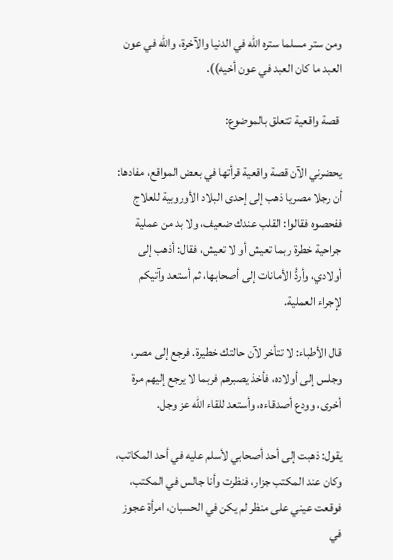ومن ستر مسلما ستره الله في الدنيا والآخرة، والله في عون العبد ما كان العبد في عون أخيه)).

 قصة واقعية تتعلق بالموضوع:

يحضرني الآن قصة واقعية قرأتها في بعض المواقع، مفادها: أن رجلا مصريا ذهب إلى إحدى البلاد الأوروبية للعلاج ففحصوه فقالوا: القلب عندك ضعيف، ولا بد من عملية جراحية خطرة ربما تعيش أو لا تعيش، فقال: أذهب إلى أولادي، وأردُّ الأمانات إلى أصحابها، ثم أستعد وآتيكم لإجراء العملية.

قال الأطباء: لا تتأخر لآن حالتك خطيرة. فرجع إلى مصر، وجلس إلى أولاده، فأخذ يصبرهم فربما لا يرجع إليهم مرة أخرى، وودع أصدقاءه، وأستعد للقاء الله عز وجل.

يقول: ذهبت إلى أحد أصحابي لأسلم عليه في أحد المكاتب، وكان عند المكتب جزار، فنظرت وأنا جالس في المكتب، فوقعت عيني على منظر لم يكن في الحسبان، امرأة عجوز في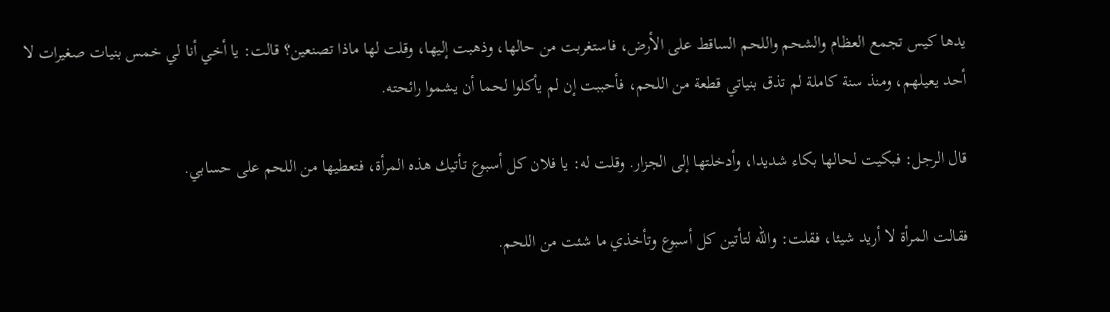يدها كيس تجمع العظام والشحم واللحم الساقط على الأرض، فاستغربت من حالها، وذهبت إليها، وقلت لها ماذا تصنعين؟ قالت: يا أخي أنا لي خمس بنيات صغيرات لا أحد يعيلهم، ومنذ سنة كاملة لم تذق بنياتي قطعة من اللحم، فأحببت إن لم يأكلوا لحما أن يشموا رائحته.

قال الرجل: فبكيت لحالها بكاء شديدا، وأدخلتها إلى الجزار. وقلت له: يا فلان كل أسبوع تأتيك هذه المرأة، فتعطيها من اللحم على حسابي.

فقالت المرأة لا أريد شيئا، فقلت: والله لتأتين كل أسبوع وتأخذي ما شئت من اللحم.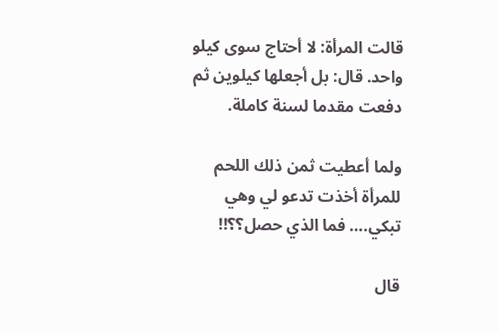قالت المرأة: لا أحتاج سوى كيلو واحد. قال: بل أجعلها كيلوين ثم دفعت مقدما لسنة كاملة.

ولما أعطيت ثمن ذلك اللحم للمرأة أخذت تدعو لي وهي تبكي.… فما الذي حصل؟؟!!

قال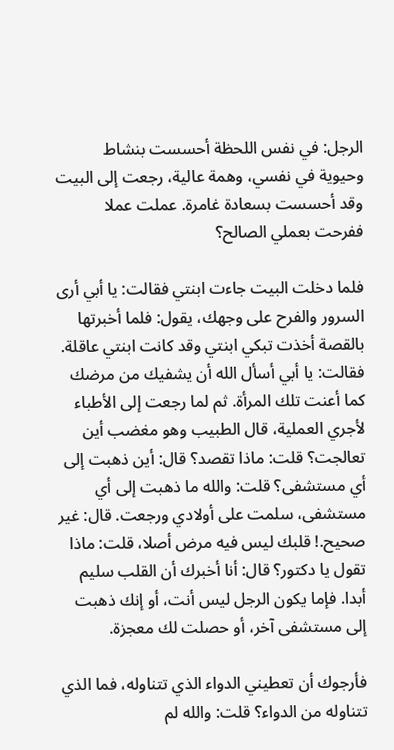الرجل: في نفس اللحظة أحسست بنشاط وحيوية في نفسي، وهمة عالية، رجعت إلى البيت وقد أحسست بسعادة غامرة. عملت عملا ففرحت بعملي الصالح؟

فلما دخلت البيت جاءت ابنتي فقالت: يا أبي أرى السرور والفرح على وجهك، يقول: فلما أخبرتها بالقصة أخذت تبكي ابنتي وقد كانت ابنتي عاقلة. فقالت: يا أبي أسأل الله أن يشفيك من مرضك كما أعنت تلك المرأة. ثم لما رجعت إلى الأطباء لأجري العملية، قال الطبيب وهو مغضب أين تعالجت؟ قلت: ماذا تقصد؟ قال: أين ذهبت إلى أي مستشفى؟ قلت: والله ما ذهبت إلى أي مستشفى، سلمت على أولادي ورجعت. قال: غير صحيح.! قلبك ليس فيه مرض أصلا، قلت: ماذا تقول يا دكتور؟ قال: أنا أخبرك أن القلب سليم أبدا. فإما يكون الرجل ليس أنت، أو إنك ذهبت إلى مستشفى آخر، أو حصلت لك معجزة.

فأرجوك أن تعطيني الدواء الذي تتناوله، فما الذي تتناوله من الدواء؟ قلت: والله لم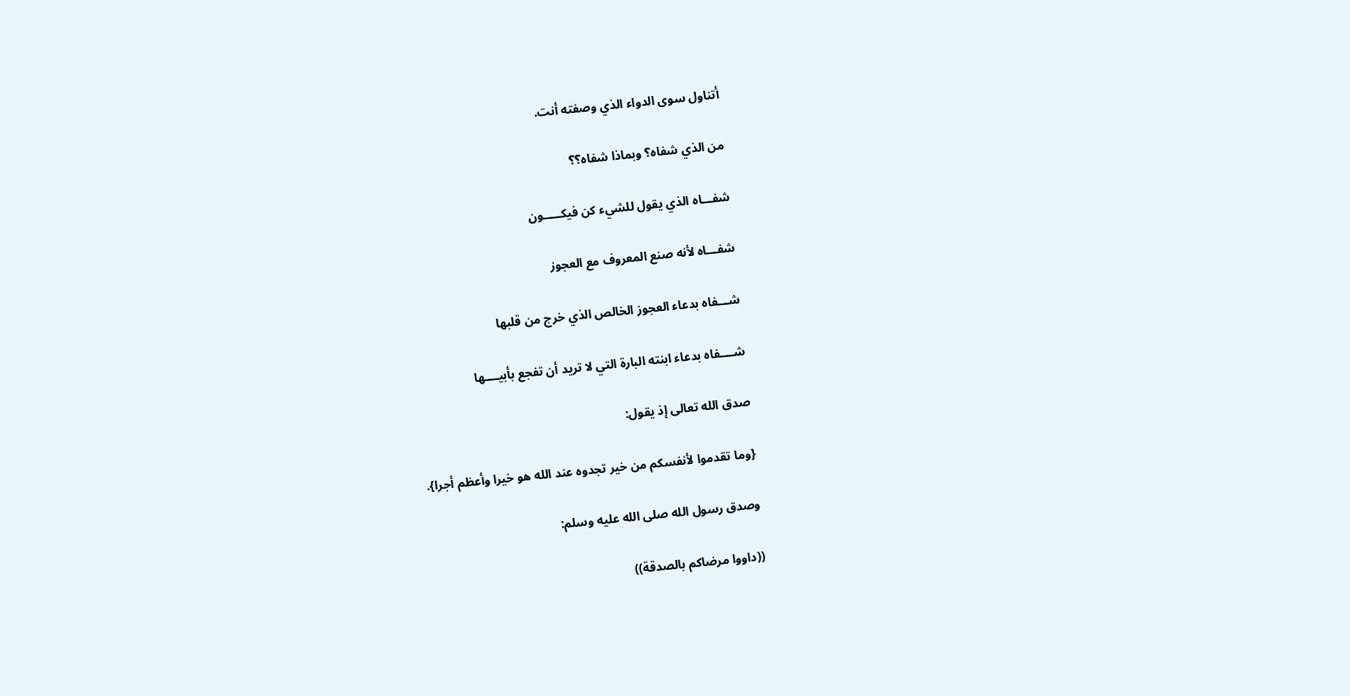أتناول سوى الدواء الذي وصفته أنت.

من الذي شفاه؟ وبماذا شفاه؟؟

شفـــاه الذي يقول للشيء كن فيكـــــون

شفـــاه لأنه صنع المعروف مع العجوز

شـــفاه بدعاء العجوز الخالص الذي خرج من قلبها

شــــفاه بدعاء ابنته البارة التي لا تريد أن تفجع بأبيــــها

صدق الله تعالى إذ يقول:

{وما تقدموا لأنفسكم من خير تجدوه عند الله هو خيرا وأعظم أجرا}.

وصدق رسول الله صلى الله عليه وسلم:

((داووا مرضاكم بالصدقة))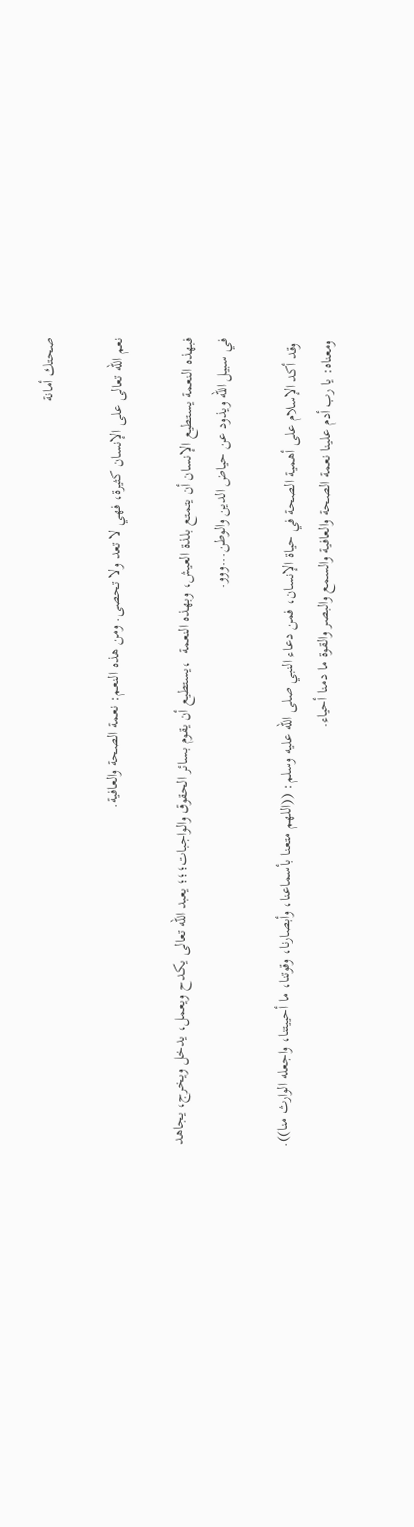صحتك أمانة

نعم الله تعالى على الإنسان كثيرة، فهي لا تعد ولا تحصى. ومن هذه النعم: نعمة الصحة والعافية.

فبهذه النعمة يستطيع الإنسان أن يتمتع بلذة العيش، وبهذه النعمة  ،يستطيع أن يقوم بسائر الحقوق والواجبات؛؛؛ يعبد الله تعالى يكدح ويعمل، يدخل ويخرج، يجاهد في سبيل الله ويذود عن حياض الدين والوطن...ووو.

 وقد أكد الإسلام على أهمية الصحة في حياة الإنسان، فمن دعاء النبي صلى الله عليه وسلم: ((اللهم متعنا بأسماعنا، وأبصارنا، وقوتنا، ما أحييتنا، واجعله الوارث منا)). ومعناه: يا رب أدم علينا نعمة الصحة والعافية والسمع والبصر والقوة ما دمنا أحياء.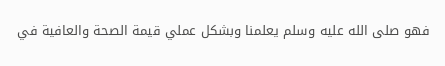فهو صلى الله عليه وسلم يعلمنا وبشكل عملي قيمة الصحة والعافية في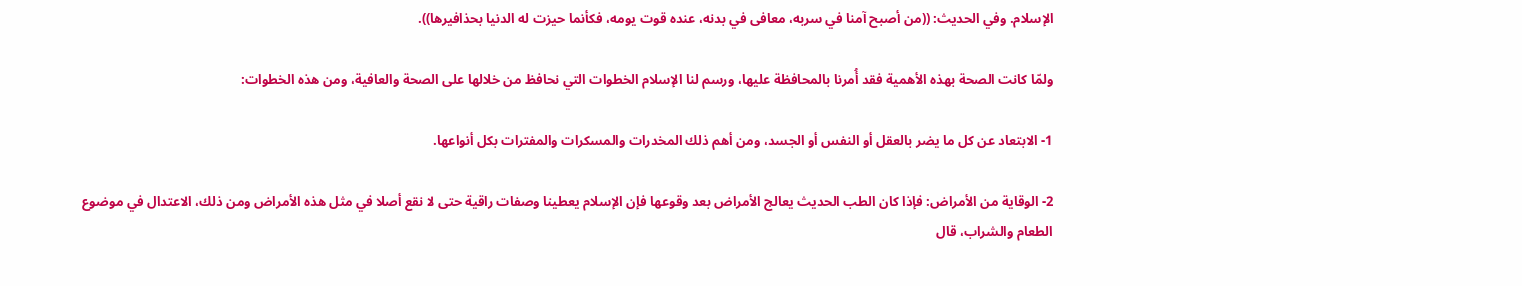الإسلام. وفي الحديث: ((من أصبح آمنا في سربه، معافى في بدنه، عنده قوت يومه، فكأنما حيزت له الدنيا بحذافيرها)).

ولمّا كانت الصحة بهذه الأهمية فقد أُمرنا بالمحافظة عليها، ورسم لنا الإسلام الخطوات التي نحافظ من خلالها على الصحة والعافية، ومن هذه الخطوات:

1- الابتعاد عن كل ما يضر بالعقل أو النفس أو الجسد، ومن أهم ذلك المخدرات والمسكرات والمفترات بكل أنواعها.

2- الوقاية من الأمراض: فإذا كان الطب الحديث يعالج الأمراض بعد وقوعها فإن الإسلام يعطينا وصفات راقية حتى لا نقع أصلا في مثل هذه الأمراض ومن ذلك، الاعتدال في موضوع الطعام والشراب، قال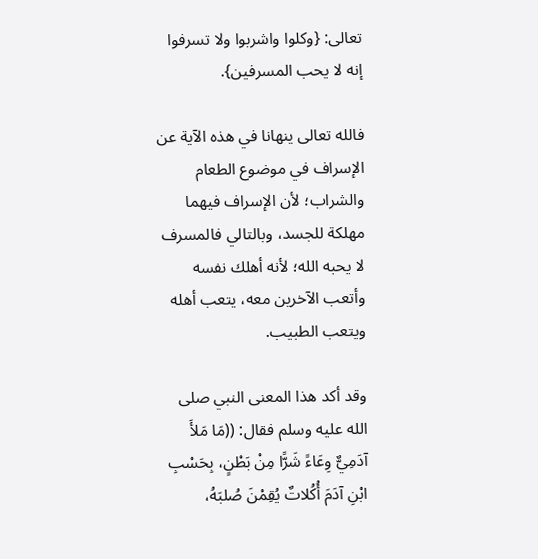تعالى: {وكلوا واشربوا ولا تسرفوا إنه لا يحب المسرفين}.

فالله تعالى ينهانا في هذه الآية عن الإسراف في موضوع الطعام والشراب؛ لأن الإسراف فيهما مهلكة للجسد، وبالتالي فالمسرف لا يحبه الله؛ لأنه أهلك نفسه وأتعب الآخرين معه، يتعب أهله ويتعب الطبيب.

وقد أكد هذا المعنى النبي صلى الله عليه وسلم فقال: ((مَا مَلأَ آدَمِيٌّ وِعَاءً شَرًّا مِنْ بَطْنٍ، بِحَسْبِ ابْنِ آدَمَ أُكُلاتٌ يُقِمْنَ صُلبَهُ،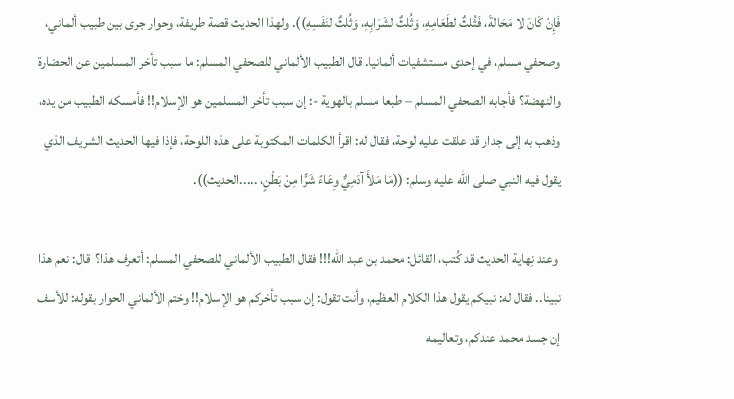فَإِنْ كَانَ لا مَحَالةَ، فَثُلثٌ لطَعَامِهِ، وَثُلثٌ لشَرَابِهِ، وَثُلثٌ لنَفَسِهِ)). ولهذا الحديث قصة طريفة، وحوار جرى بين طبيب ألماني، وصحفي مسلم، في إحدى مستشفيات ألمانيا. قال الطبيب الألماني للصحفي المسلم: ما سبب تأخر المسلمين عن الحضارة والنهضة؟ فأجابه الصحفي المسلم – طبعا مسلم بالهوية -: إن سبب تأخر المسلمين هو الإسلام!! فأمسكه الطبيب من يده، وذهب به إلى جدار قد علقت عليه لوحة، فقال له: اقرأ الكلمات المكتوبة على هذه اللوحة، فإذا فيها الحديث الشريف الذي يقول فيه النبي صلى الله عليه وسلم: ((مَا مَلأَ آدَمِيٌّ وِعَاءً شَرًّا مِنْ بَطْنٍ، .....الحديث)).

 وعند نِهاية الحديث قد كُتب، القائل: محمد بن عبد الله!!! فقال الطبيب الألماني للصحفي المسلم: أتعرف هذا؟  قال: نعم هذا نبينا.. فقال له: نبيكم يقول هذا الكلام العظيم، وأنت تقول: إن سبب تأخركم هو الإسلام!! وختم الألماني الحوار بقوله: للأسف إن جسد محمد عندكم، وتعاليمه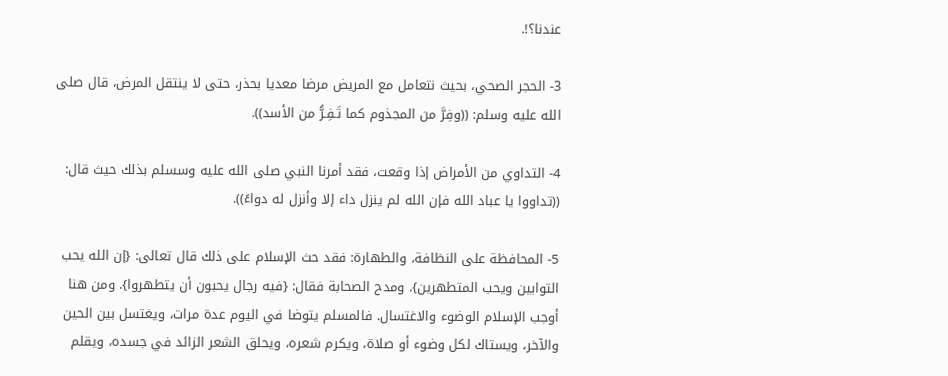عندنا؟!.

3- الحجر الصحي، بحيث نتعامل مع المريض مرضا معديا بحذر، حتى لا ينتقل المرض، قال صلى الله عليه وسلم: ((وفِرَّ من المجذوم كما تَـفِـرُّ من الأسد)).

4- التداوي من الأمراض إذا وقعت، فقد أمرنا النبي صلى الله عليه وسسلم بذلك حيث قال: ((تداووا يا عباد الله فإن الله لم ينزل داء إلا وأنزل له دواءً)).

5- المحافظة على النظافة، والطهارة: فقد حث الإسلام على ذلك قال تعالى: {إن الله يحب التوابين ويحب المتطهرين}. ومدح الصحابة فقال: {فيه رجال يحبون أن يتطهروا}. ومن هنا أوجب الإسلام الوضوء والاغتسال. فالمسلم يتوضا في اليوم عدة مرات، ويغتسل بين الحين والآخر، ويستاك لكل وضوء أو صلاة، ويكرم شعره، ويحلق الشعر الزائد في جسده، ويقلم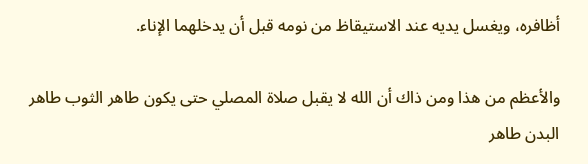أظافره، ويغسل يديه عند الاستيقاظ من نومه قبل أن يدخلهما الإناء.

والأعظم من هذا ومن ذاك أن الله لا يقبل صلاة المصلي حتى يكون طاهر الثوب طاهر البدن طاهر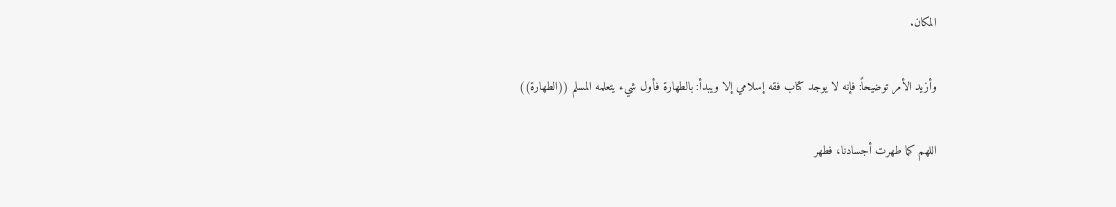المكان.

وأزيد الأمر توضيحاً: فإنه لا يوجد كتاب فقه إسلامي إلا ويبدأ: بالطهارة فأول شيء يتعلمه المسلم ((الطهارة))

اللهم كما طهرت أجسادنا، فطهر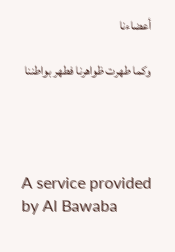أعضاءنا

وكما طهرت ظواهرنا فطهر بواطننا




A service provided by Al Bawaba